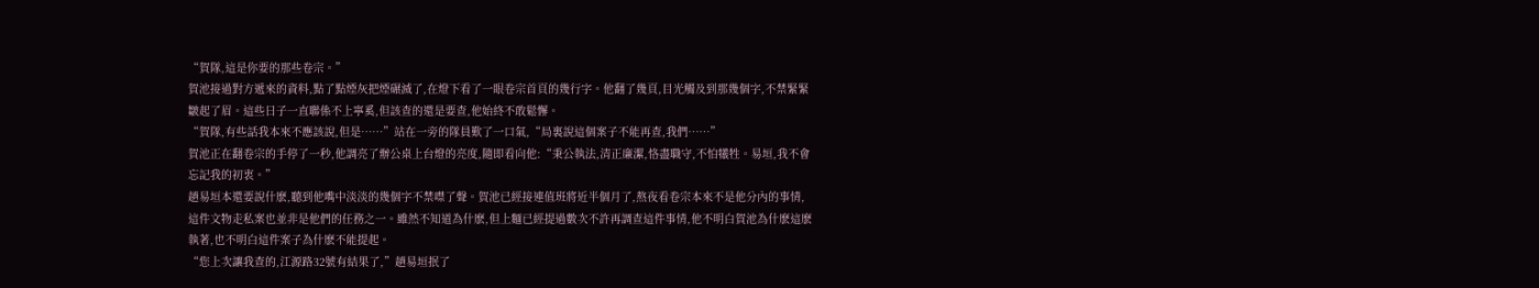“賀隊,這是你要的那些卷宗。”
賀池接過對方遞來的資料,點了點煙灰把煙碾滅了,在燈下看了一眼卷宗首頁的幾行字。他翻了幾頁,目光觸及到那幾個字,不禁緊緊皺起了眉。這些日子一直聯係不上寧奚,但該查的還是要查,他始終不敢鬆懈。
“賀隊,有些話我本來不應該說,但是……”站在一旁的隊員歎了一口氣,“局裏說這個案子不能再查,我們……”
賀池正在翻卷宗的手停了一秒,他調亮了辦公桌上台燈的亮度,隨即看向他:“秉公執法,清正廉潔,恪盡職守,不怕犧牲。易垣,我不會忘記我的初衷。”
趙易垣本還要說什麽,聽到他嘴中淡淡的幾個字不禁噤了聲。賀池已經接連值班將近半個月了,熬夜看卷宗本來不是他分內的事情,這件文物走私案也並非是他們的任務之一。雖然不知道為什麽,但上麵已經提過數次不許再調查這件事情,他不明白賀池為什麽這麽執著,也不明白這件案子為什麽不能提起。
“您上次讓我查的,江源路32號有結果了,”趙易垣抿了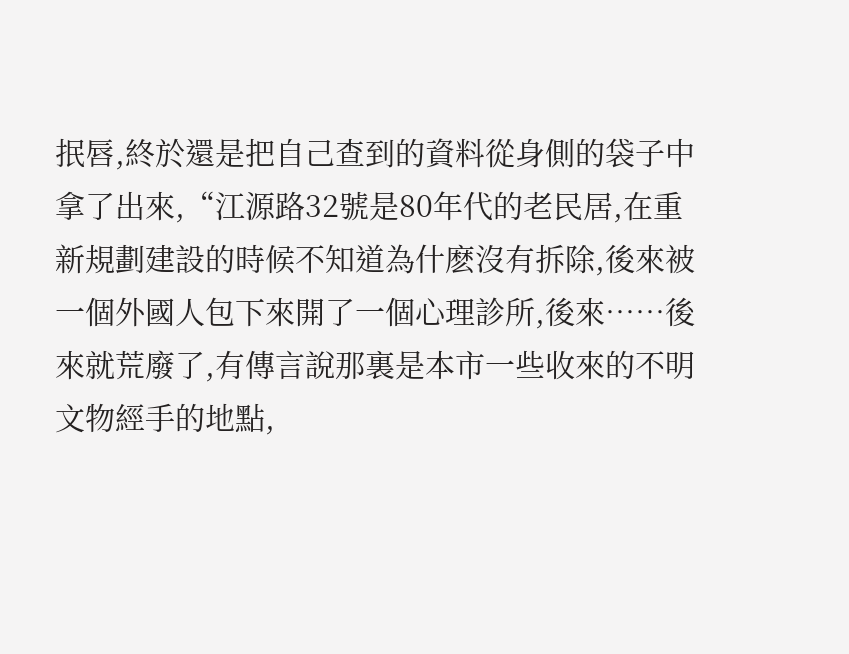抿唇,終於還是把自己查到的資料從身側的袋子中拿了出來,“江源路32號是80年代的老民居,在重新規劃建設的時候不知道為什麽沒有拆除,後來被一個外國人包下來開了一個心理診所,後來……後來就荒廢了,有傳言說那裏是本市一些收來的不明文物經手的地點,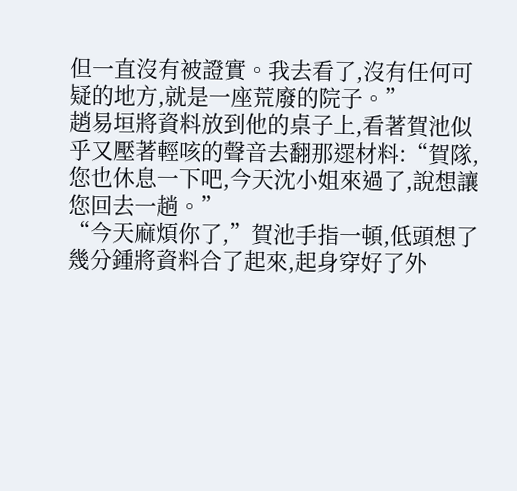但一直沒有被證實。我去看了,沒有任何可疑的地方,就是一座荒廢的院子。”
趙易垣將資料放到他的桌子上,看著賀池似乎又壓著輕咳的聲音去翻那遝材料:“賀隊,您也休息一下吧,今天沈小姐來過了,說想讓您回去一趟。”
“今天麻煩你了,”賀池手指一頓,低頭想了幾分鍾將資料合了起來,起身穿好了外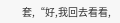套,“好,我回去看看,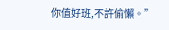你值好班,不許偷懶。”